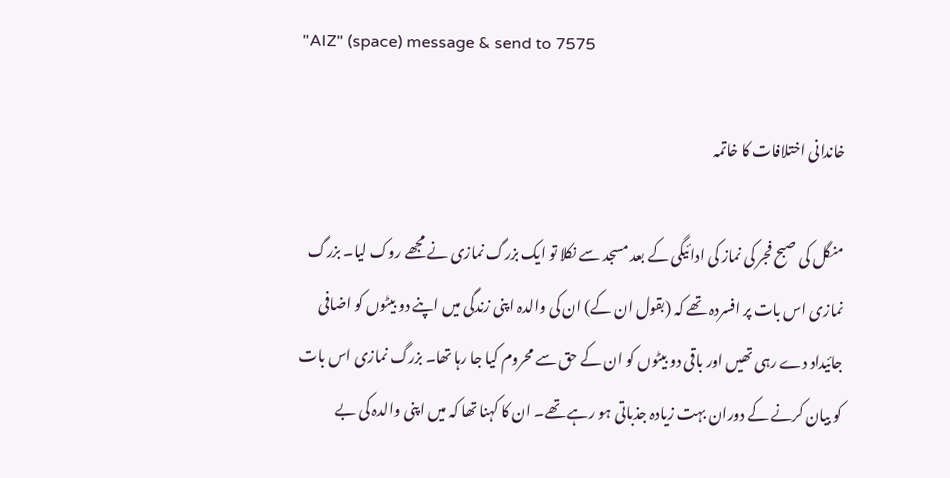"AIZ" (space) message & send to 7575

خاندانی اختلافات کا خاتمہ

منگل کی صبح فجر کی نماز کی ادائیگی کے بعد مسجد سے نکلا تو ایک بزرگ نمازی نے مجھے روک لیا۔ بزرگ نمازی اس بات پر افسردہ تھے کہ (بقول ان کے) ان کی والدہ اپنی زندگی میں اپنے دو بیٹوں کو اضافی جائیداد دے رہی تھیں اور باقی دو بیٹوں کو ان کے حق سے محروم کیا جا رہا تھا۔ بزرگ نمازی اس بات کو بیان کرنے کے دوران بہت زیادہ جذباتی ہو رہے تھے۔ ان کا کہنا تھا کہ میں اپنی والدہ کی بے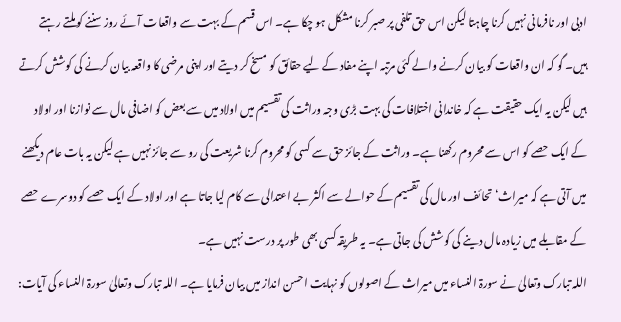ادبی اور نافرمانی نہیں کرنا چاہتا لیکن اس حق تلفی پر صبر کرنا مشکل ہو چکا ہے۔ اس قسم کے بہت سے واقعات آئے روز سننے کو ملتے رہتے ہیں۔ گو کہ ان واقعات کو بیان کرنے والے کئی مرتبہ اپنے مفاد کے لیے حقائق کو مسخ کر دیتے اور اپنی مرضی کا واقعہ بیان کرنے کی کوشش کرتے ہیں لیکن یہ ایک حقیقت ہے کہ خاندانی اختلافات کی بہت بڑی وجہ وراثت کی تقسیم میں اولاد میں سے بعض کو اضافی مال سے نوازنا اور اولاد کے ایک حصے کو اس سے محروم رکھنا ہے۔ وراثت کے جائز حق سے کسی کو محروم کرنا شریعت کی رو سے جائز نہیں ہے لیکن یہ بات عام دیکھنے میں آتی ہے کہ میراث‘ تحائف اور مال کی تقسیم کے حوالے سے اکثر بے اعتدالی سے کام لیا جاتا ہے اور اولاد کے ایک حصے کو دوسرے حصے کے مقابلے میں زیادہ مال دینے کی کوشش کی جاتی ہے۔ یہ طریقہ کسی بھی طور پر درست نہیں ہے۔
اللہ تبارک وتعالیٰ نے سورۃ النساء میں میراث کے اصولوں کو نہایت احسن انداز میں بیان فرمایا ہے۔ اللہ تبارک وتعالیٰ سورۃ النساء کی آیات: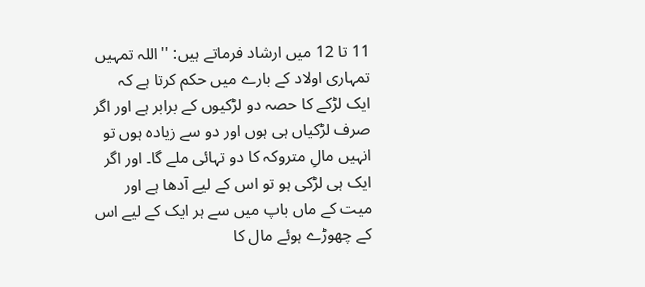11 تا 12 میں ارشاد فرماتے ہیں: ''اللہ تمہیں تمہاری اولاد کے بارے میں حکم کرتا ہے کہ ایک لڑکے کا حصہ دو لڑکیوں کے برابر ہے اور اگر صرف لڑکیاں ہی ہوں اور دو سے زیادہ ہوں تو انہیں مالِ متروکہ کا دو تہائی ملے گا۔ اور اگر ایک ہی لڑکی ہو تو اس کے لیے آدھا ہے اور میت کے ماں باپ میں سے ہر ایک کے لیے اس کے چھوڑے ہوئے مال کا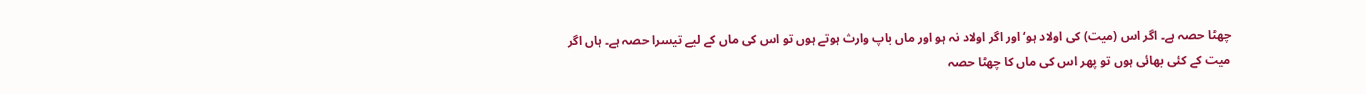چھٹا حصہ ہے۔ اگر اس (میت) کی اولاد ہو‘ اور اگر اولاد نہ ہو اور ماں باپ وارث ہوتے ہوں تو اس کی ماں کے لیے تیسرا حصہ ہے۔ ہاں اگر میت کے کئی بھائی ہوں تو پھر اس کی ماں کا چھٹا حصہ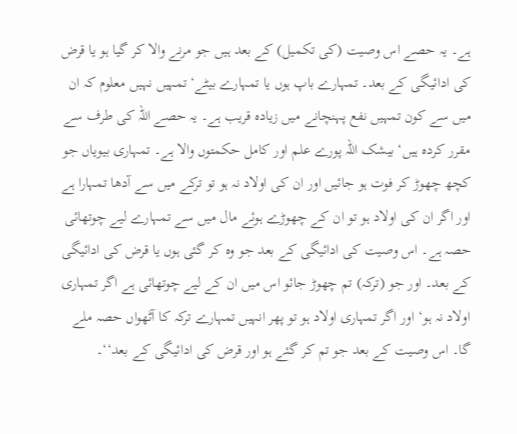ہے۔ یہ حصے اس وصیت (کی تکمیل) کے بعد ہیں جو مرنے والا کر گیا ہو یا قرض کی ادائیگی کے بعد۔ تمہارے باپ ہوں یا تمہارے بیٹے‘ تمہیں نہیں معلوم کہ ان میں سے کون تمہیں نفع پہنچانے میں زیادہ قریب ہے۔ یہ حصے اللہ کی طرف سے مقرر کردہ ہیں‘ بیشک اللہ پورے علم اور کامل حکمتوں والا ہے۔ تمہاری بیویاں جو کچھ چھوڑ کر فوت ہو جائیں اور ان کی اولاد نہ ہو تو ترکے میں سے آدھا تمہارا ہے اور اگر ان کی اولاد ہو تو ان کے چھوڑے ہوئے مال میں سے تمہارے لیے چوتھائی حصہ ہے۔ اس وصیت کی ادائیگی کے بعد جو وہ کر گئی ہوں یا قرض کی ادائیگی کے بعد۔ اور جو (ترکہ) تم چھوڑ جائو اس میں ان کے لیے چوتھائی ہے اگر تمہاری اولاد نہ ہو‘ اور اگر تمہاری اولاد ہو تو پھر انہیں تمہارے ترکہ کا آٹھواں حصہ ملے گا۔ اس وصیت کے بعد جو تم کر گئے ہو اور قرض کی ادائیگی کے بعد‘‘۔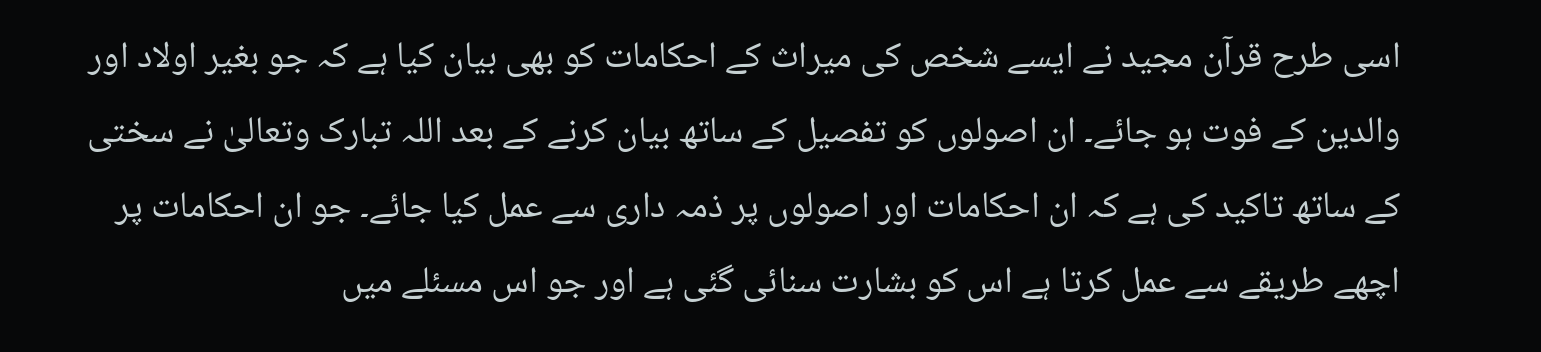اسی طرح قرآن مجید نے ایسے شخص کی میراث کے احکامات کو بھی بیان کیا ہے کہ جو بغیر اولاد اور والدین کے فوت ہو جائے۔ ان اصولوں کو تفصیل کے ساتھ بیان کرنے کے بعد اللہ تبارک وتعالیٰ نے سختی کے ساتھ تاکید کی ہے کہ ان احکامات اور اصولوں پر ذمہ داری سے عمل کیا جائے۔ جو ان احکامات پر اچھے طریقے سے عمل کرتا ہے اس کو بشارت سنائی گئی ہے اور جو اس مسئلے میں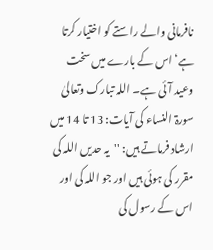نافرمانی والے راستے کو اختیار کرتا ہے‘ اس کے بارے میں سخت وعید آئی ہے۔ اللہ تبارک وتعالیٰ سورۃ النساء کی آیات: 13 تا 14 میں ارشاد فرماتے ہیں: ''یہ حدیں اللہ کی مقرر کی ہوئی ہیں اور جو اللہ کی اور اس کے رسول کی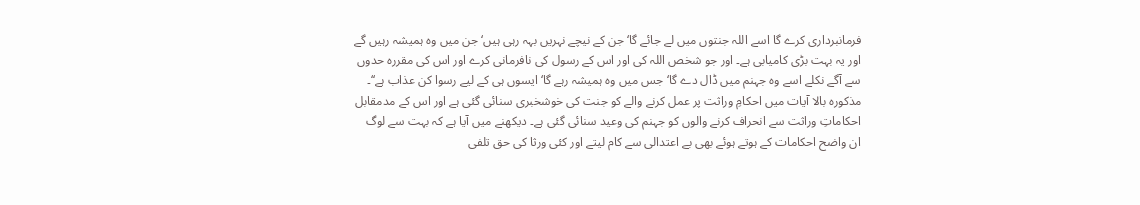فرمانبرداری کرے گا اسے اللہ جنتوں میں لے جائے گا‘ جن کے نیچے نہریں بہہ رہی ہیں‘ جن میں وہ ہمیشہ رہیں گے اور یہ بہت بڑی کامیابی ہے۔ اور جو شخص اللہ کی اور اس کے رسول کی نافرمانی کرے اور اس کی مقررہ حدوں سے آگے نکلے اسے وہ جہنم میں ڈال دے گا‘ جس میں وہ ہمیشہ رہے گا‘ ایسوں ہی کے لیے رسوا کن عذاب ہے‘‘۔
مذکورہ بالا آیات میں احکامِ وراثت پر عمل کرنے والے کو جنت کی خوشخبری سنائی گئی ہے اور اس کے مدمقابل احکاماتِ وراثت سے انحراف کرنے والوں کو جہنم کی وعید سنائی گئی ہے۔ دیکھنے میں آیا ہے کہ بہت سے لوگ ان واضح احکامات کے ہوتے ہوئے بھی بے اعتدالی سے کام لیتے اور کئی ورثا کی حق تلفی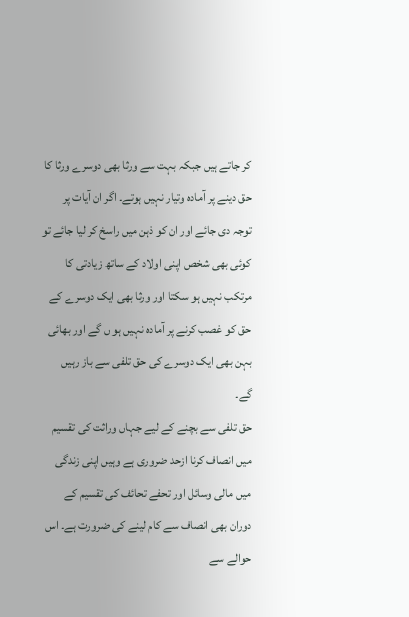کر جاتے ہیں جبکہ بہت سے ورثا بھی دوسرے ورثا کا حق دینے پر آمادہ وتیار نہیں ہوتے۔ اگر ان آیات پر توجہ دی جائے اور ان کو ذہن میں راسخ کر لیا جائے تو کوئی بھی شخص اپنی اولاد کے ساتھ زیادتی کا مرتکب نہیں ہو سکتا اور ورثا بھی ایک دوسرے کے حق کو غصب کرنے پر آمادہ نہیں ہو ں گے اور بھائی بہن بھی ایک دوسرے کی حق تلفی سے باز رہیں گے۔
حق تلفی سے بچنے کے لیے جہاں وراثت کی تقسیم میں انصاف کرنا ازحد ضروری ہے وہیں اپنی زندگی میں مالی وسائل اور تحفے تحائف کی تقسیم کے دوران بھی انصاف سے کام لینے کی ضرورت ہے۔ اس حوالے سے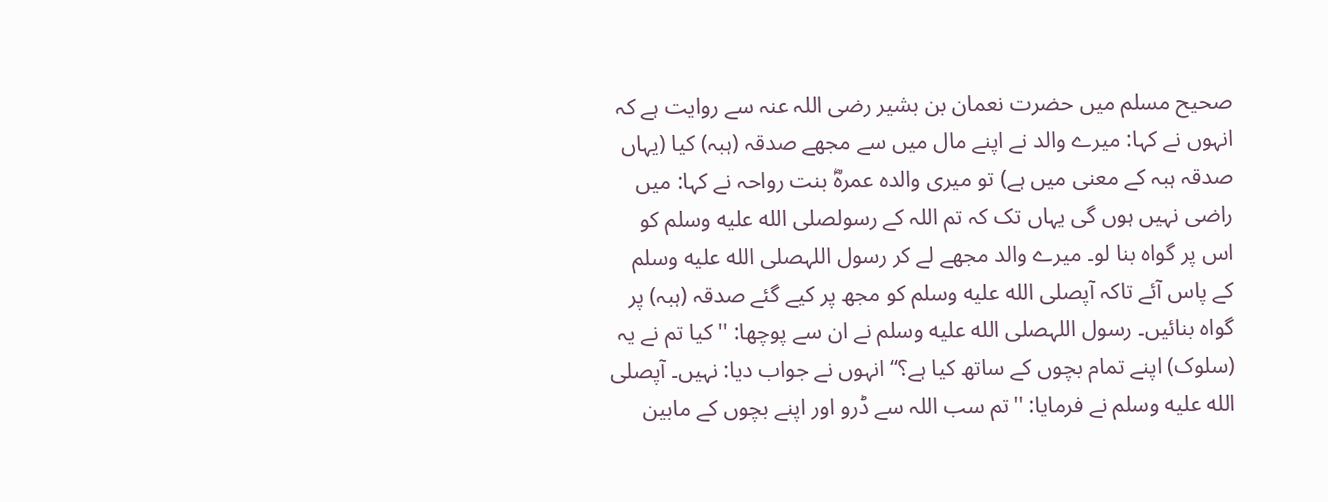صحیح مسلم میں حضرت نعمان بن بشیر رضی اللہ عنہ سے روایت ہے کہ انہوں نے کہا: میرے والد نے اپنے مال میں سے مجھے صدقہ (ہبہ) کیا (یہاں صدقہ ہبہ کے معنی میں ہے) تو میری والدہ عمرہؓ بنت رواحہ نے کہا: میں راضی نہیں ہوں گی یہاں تک کہ تم اللہ کے رسولصلى الله عليه وسلم کو اس پر گواہ بنا لو۔ میرے والد مجھے لے کر رسول اللہصلى الله عليه وسلم کے پاس آئے تاکہ آپصلى الله عليه وسلم کو مجھ پر کیے گئے صدقہ (ہبہ) پر گواہ بنائیں۔ رسول اللہصلى الله عليه وسلم نے ان سے پوچھا: ''کیا تم نے یہ (سلوک) اپنے تمام بچوں کے ساتھ کیا ہے؟‘‘ انہوں نے جواب دیا: نہیں۔ آپصلى الله عليه وسلم نے فرمایا: ''تم سب اللہ سے ڈرو اور اپنے بچوں کے مابین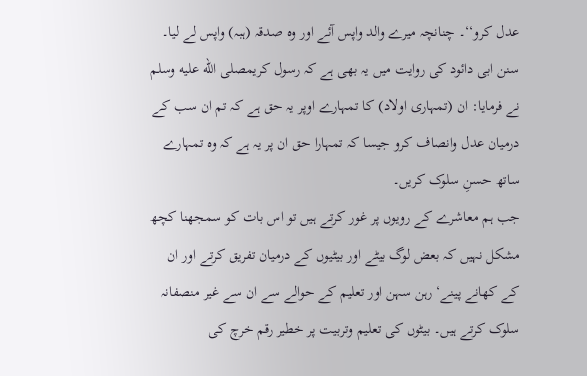عدل کرو‘‘۔ چنانچہ میرے والد واپس آئے اور وہ صدقہ (ہبہ) واپس لے لیا۔ سنن ابی دائود کی روایت میں یہ بھی ہے کہ رسول کریمصلى الله عليه وسلم نے فرمایا: ان (تمہاری اولاد) کا تمہارے اوپر یہ حق ہے کہ تم ان سب کے درمیان عدل وانصاف کرو جیسا کہ تمہارا حق ان پر یہ ہے کہ وہ تمہارے ساتھ حسنِ سلوک کریں۔
جب ہم معاشرے کے رویوں پر غور کرتے ہیں تو اس بات کو سمجھنا کچھ مشکل نہیں کہ بعض لوگ بیٹے اور بیٹیوں کے درمیان تفریق کرتے اور ان کے کھانے پینے‘ رہن سہن اور تعلیم کے حوالے سے ان سے غیر منصفانہ سلوک کرتے ہیں۔ بیٹوں کی تعلیم وتربیت پر خطیر رقم خرچ کی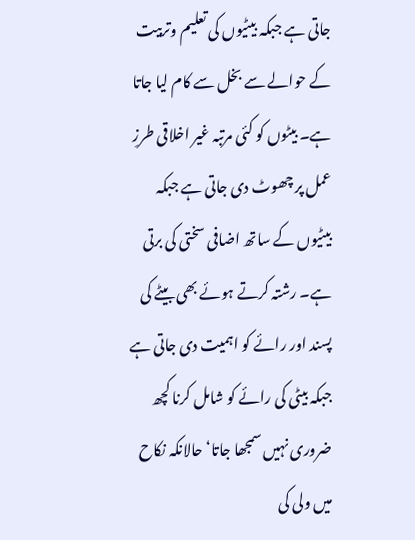جاتی ہے جبکہ بیٹیوں کی تعلیم وتربیت کے حوالے سے بخل سے کام لیا جاتا ہے۔ بیٹوں کو کئی مرتبہ غیر اخلاقی طرزِ عمل پر چھوٹ دی جاتی ہے جبکہ بیٹیوں کے ساتھ اضافی سختی کی برتی ہے۔ رشتہ کرتے ہوئے بھی بیٹے کی پسند اور رائے کو اہمیت دی جاتی ہے جبکہ بیٹی کی رائے کو شامل کرنا کچھ ضروری نہیں سمجھا جاتا‘ حالانکہ نکاح میں ولی کی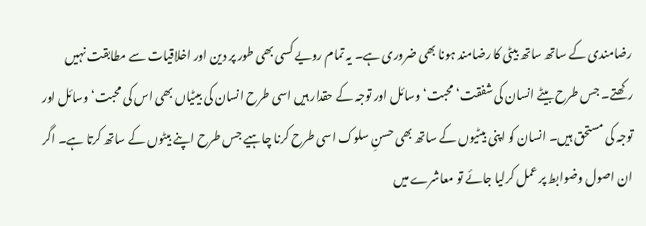رضامندی کے ساتھ ساتھ بیٹی کا رضامند ہونا بھی ضروری ہے۔ یہ تمام رویے کسی بھی طور پر دین اور اخلاقیات سے مطابقت نہیں رکھتے۔ جس طرح بیٹے انسان کی شفقت‘ محبت‘ وسائل اور توجہ کے حقدار ہیں اسی طرح انسان کی بیٹیاں بھی اس کی محبت‘ وسائل اور توجہ کی مستحق ہیں۔ انسان کو اپنی بیٹیوں کے ساتھ بھی حسنِ سلوک اسی طرح کرنا چاہیے جس طرح اپنے بیٹوں کے ساتھ کرتا ہے۔ اگر ان اصول وضوابط پر عمل کرلیا جائے تو معاشرے میں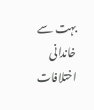بہت سے خاندانی اختلافات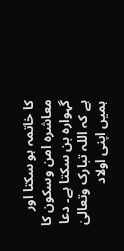کا خاتمہ ہو سکتا اور معاشرہ امن وسکون کا گہوارہ بن سکتا ہے۔ دعا ہے کہ اللہ تبارک وتعالیٰ ہمیں اپنی اولاد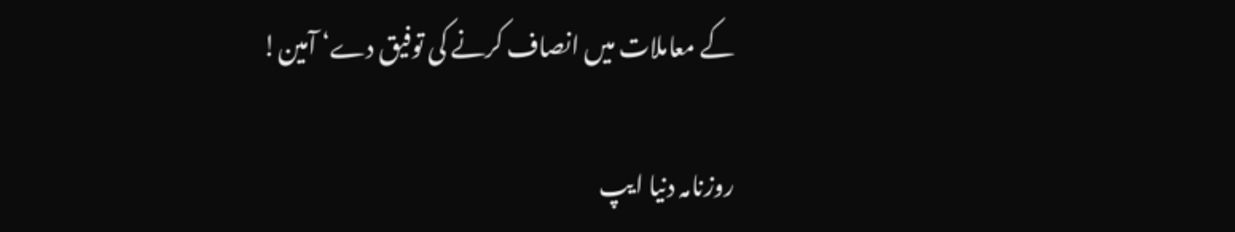کے معاملات میں انصاف کرنے کی توفیق دے‘ آمین!

روزنامہ دنیا ایپ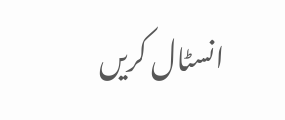انسٹال کریں